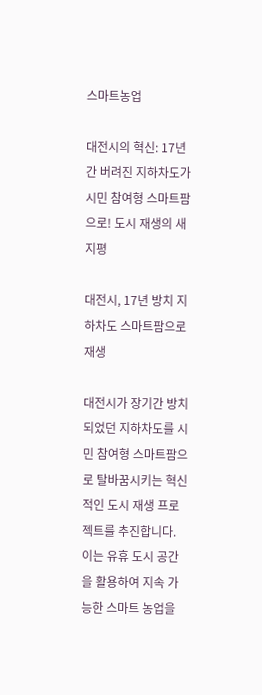스마트농업

대전시의 혁신: 17년간 버려진 지하차도가 시민 참여형 스마트팜으로! 도시 재생의 새 지평

대전시, 17년 방치 지하차도 스마트팜으로 재생

대전시가 장기간 방치되었던 지하차도를 시민 참여형 스마트팜으로 탈바꿈시키는 혁신적인 도시 재생 프로젝트를 추진합니다. 이는 유휴 도시 공간을 활용하여 지속 가능한 스마트 농업을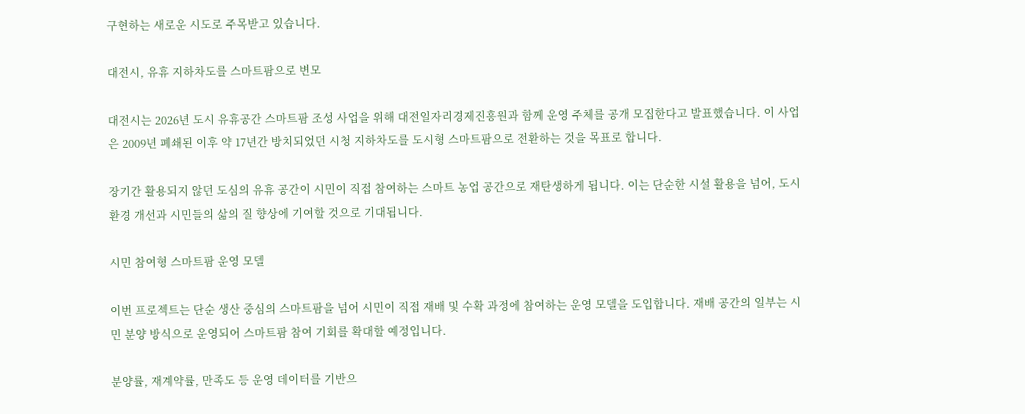구현하는 새로운 시도로 주목받고 있습니다.

대전시, 유휴 지하차도를 스마트팜으로 변모

대전시는 2026년 도시 유휴공간 스마트팜 조성 사업을 위해 대전일자리경제진흥원과 함께 운영 주체를 공개 모집한다고 발표했습니다. 이 사업은 2009년 폐쇄된 이후 약 17년간 방치되었던 시청 지하차도를 도시형 스마트팜으로 전환하는 것을 목표로 합니다.

장기간 활용되지 않던 도심의 유휴 공간이 시민이 직접 참여하는 스마트 농업 공간으로 재탄생하게 됩니다. 이는 단순한 시설 활용을 넘어, 도시 환경 개선과 시민들의 삶의 질 향상에 기여할 것으로 기대됩니다.

시민 참여형 스마트팜 운영 모델

이번 프로젝트는 단순 생산 중심의 스마트팜을 넘어 시민이 직접 재배 및 수확 과정에 참여하는 운영 모델을 도입합니다. 재배 공간의 일부는 시민 분양 방식으로 운영되어 스마트팜 참여 기회를 확대할 예정입니다.

분양률, 재계약률, 만족도 등 운영 데이터를 기반으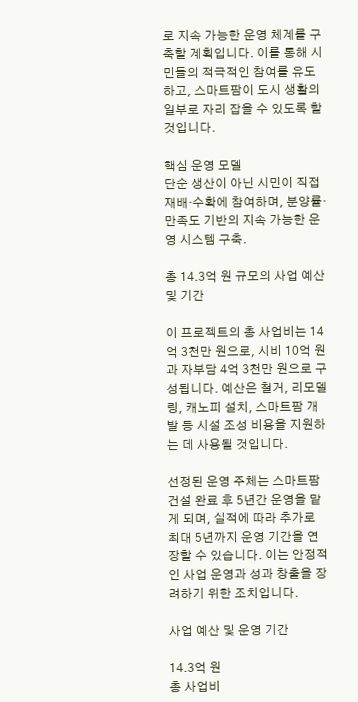로 지속 가능한 운영 체계를 구축할 계획입니다. 이를 통해 시민들의 적극적인 참여를 유도하고, 스마트팜이 도시 생활의 일부로 자리 잡을 수 있도록 할 것입니다.

핵심 운영 모델
단순 생산이 아닌 시민이 직접 재배·수확에 참여하며, 분양률·만족도 기반의 지속 가능한 운영 시스템 구축.

총 14.3억 원 규모의 사업 예산 및 기간

이 프로젝트의 총 사업비는 14억 3천만 원으로, 시비 10억 원과 자부담 4억 3천만 원으로 구성됩니다. 예산은 철거, 리모델링, 캐노피 설치, 스마트팜 개발 등 시설 조성 비용을 지원하는 데 사용될 것입니다.

선정된 운영 주체는 스마트팜 건설 완료 후 5년간 운영을 맡게 되며, 실적에 따라 추가로 최대 5년까지 운영 기간을 연장할 수 있습니다. 이는 안정적인 사업 운영과 성과 창출을 장려하기 위한 조치입니다.

사업 예산 및 운영 기간

14.3억 원
총 사업비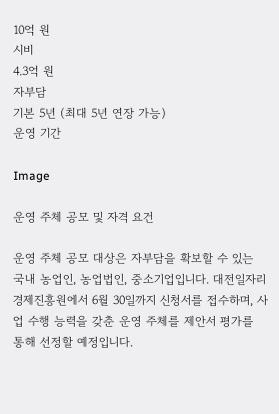10억 원
시비
4.3억 원
자부담
기본 5년 (최대 5년 연장 가능)
운영 기간

Image

운영 주체 공모 및 자격 요건

운영 주체 공모 대상은 자부담을 확보할 수 있는 국내 농업인, 농업법인, 중소기업입니다. 대전일자리경제진흥원에서 6월 30일까지 신청서를 접수하며, 사업 수행 능력을 갖춘 운영 주체를 제안서 평가를 통해 선정할 예정입니다.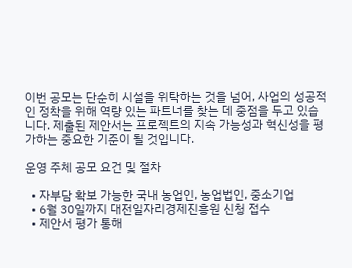이번 공모는 단순히 시설을 위탁하는 것을 넘어, 사업의 성공적인 정착을 위해 역량 있는 파트너를 찾는 데 중점을 두고 있습니다. 제출된 제안서는 프로젝트의 지속 가능성과 혁신성을 평가하는 중요한 기준이 될 것입니다.

운영 주체 공모 요건 및 절차

  • 자부담 확보 가능한 국내 농업인, 농업법인, 중소기업
  • 6월 30일까지 대전일자리경제진흥원 신청 접수
  • 제안서 평가 통해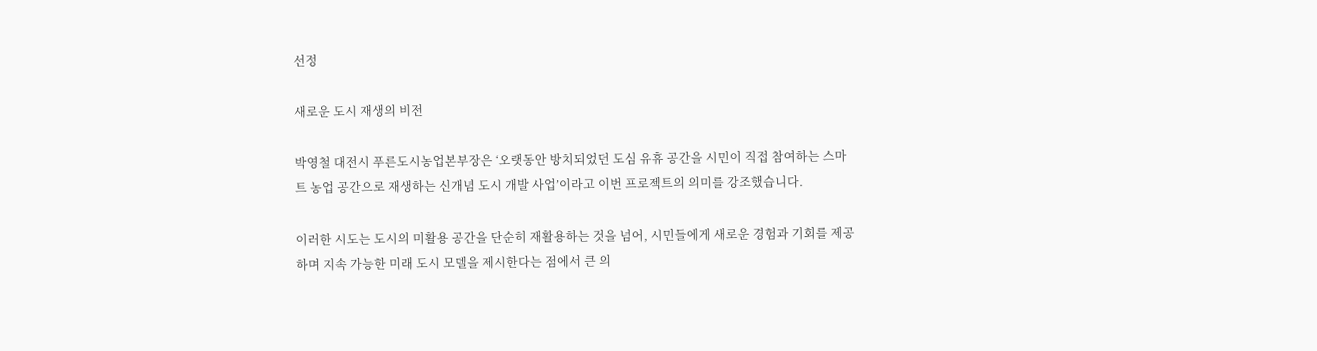선정

새로운 도시 재생의 비전

박영철 대전시 푸른도시농업본부장은 ‘오랫동안 방치되었던 도심 유휴 공간을 시민이 직접 참여하는 스마트 농업 공간으로 재생하는 신개념 도시 개발 사업’이라고 이번 프로젝트의 의미를 강조했습니다.

이러한 시도는 도시의 미활용 공간을 단순히 재활용하는 것을 넘어, 시민들에게 새로운 경험과 기회를 제공하며 지속 가능한 미래 도시 모델을 제시한다는 점에서 큰 의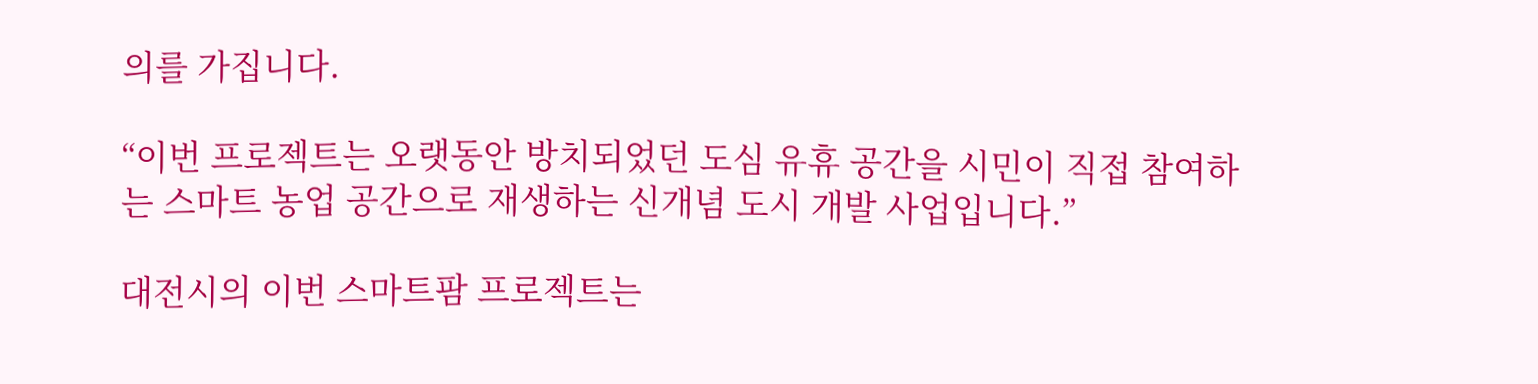의를 가집니다.

“이번 프로젝트는 오랫동안 방치되었던 도심 유휴 공간을 시민이 직접 참여하는 스마트 농업 공간으로 재생하는 신개념 도시 개발 사업입니다.”

대전시의 이번 스마트팜 프로젝트는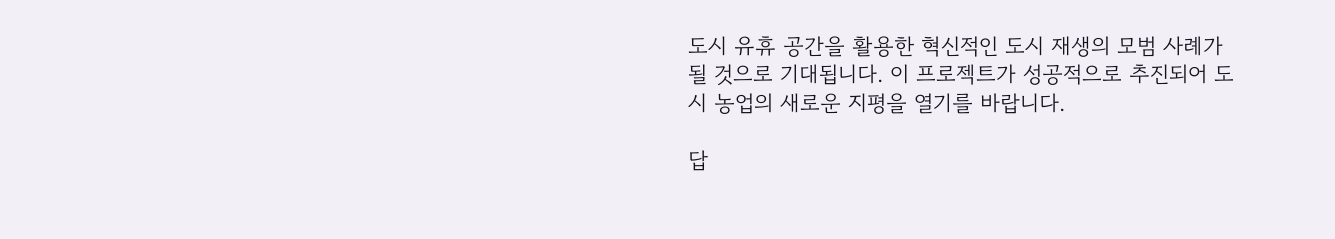도시 유휴 공간을 활용한 혁신적인 도시 재생의 모범 사례가 될 것으로 기대됩니다. 이 프로젝트가 성공적으로 추진되어 도시 농업의 새로운 지평을 열기를 바랍니다.

답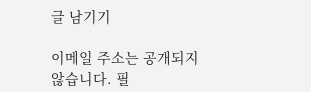글 남기기

이메일 주소는 공개되지 않습니다. 필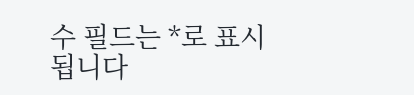수 필드는 *로 표시됩니다